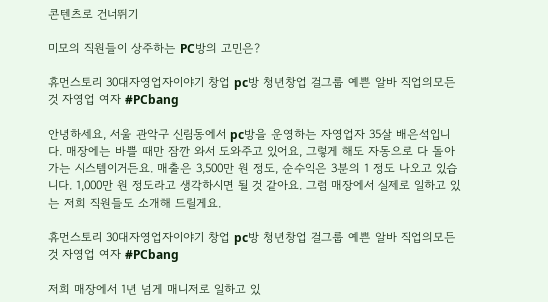콘텐츠로 건너뛰기

미모의 직원들이 상주하는 PC방의 고민은?

휴먼스토리 30대자영업자이야기 창업 pc방 청년창업 걸그룹 예쁜 알바 직업의모든것 자영업 여자 #PCbang

안녕하세요, 서울 관악구 신림동에서 pc방을 운영하는 자영업자 35살 배은석입니다. 매장에는 바쁠 때만 잠깐 와서 도와주고 있어요, 그렇게 해도 자동으로 다 돌아가는 시스템이거든요. 매출은 3,500만 원 정도, 순수익은 3분의 1 정도 나오고 있습니다. 1,000만 원 정도라고 생각하시면 될 것 같아요. 그럼 매장에서 실제로 일하고 있는 저희 직원들도 소개해 드릴게요.

휴먼스토리 30대자영업자이야기 창업 pc방 청년창업 걸그룹 예쁜 알바 직업의모든것 자영업 여자 #PCbang

저희 매장에서 1년 넘게 매니저로 일하고 있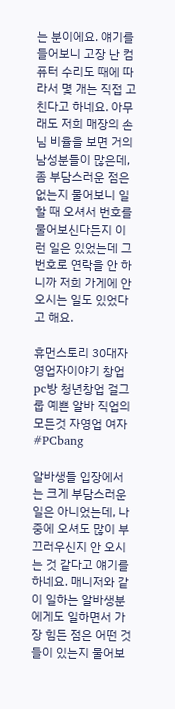는 분이에요. 얘기를 들어보니 고장 난 컴퓨터 수리도 때에 따라서 몇 개는 직접 고친다고 하네요. 아무래도 저희 매장의 손님 비율을 보면 거의 남성분들이 많은데, 좀 부담스러운 점은 없는지 물어보니 일할 때 오셔서 번호를 물어보신다든지 이런 일은 있었는데 그 번호로 연락을 안 하니까 저희 가게에 안 오시는 일도 있었다고 해요.

휴먼스토리 30대자영업자이야기 창업 pc방 청년창업 걸그룹 예쁜 알바 직업의모든것 자영업 여자 #PCbang

알바생들 입장에서는 크게 부담스러운 일은 아니었는데, 나중에 오셔도 많이 부끄러우신지 안 오시는 것 같다고 얘기를 하네요. 매니저와 같이 일하는 알바생분에게도 일하면서 가장 힘든 점은 어떤 것들이 있는지 물어보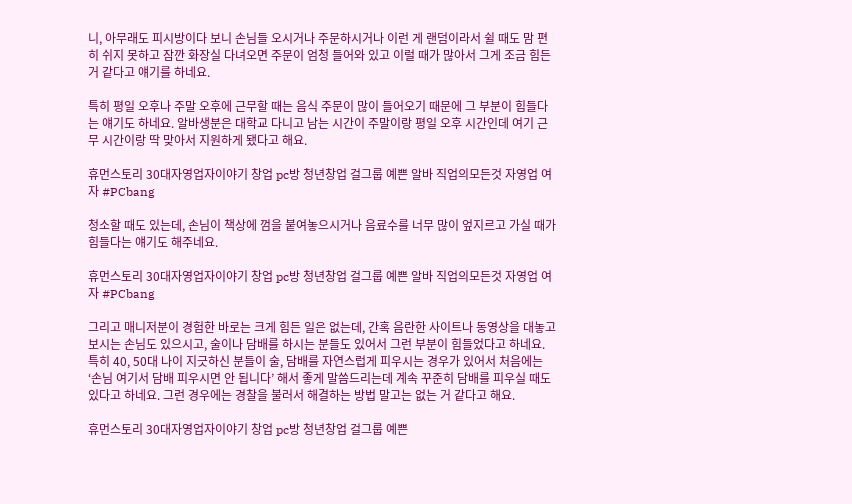니, 아무래도 피시방이다 보니 손님들 오시거나 주문하시거나 이런 게 랜덤이라서 쉴 때도 맘 편히 쉬지 못하고 잠깐 화장실 다녀오면 주문이 엄청 들어와 있고 이럴 때가 많아서 그게 조금 힘든 거 같다고 얘기를 하네요.

특히 평일 오후나 주말 오후에 근무할 때는 음식 주문이 많이 들어오기 때문에 그 부분이 힘들다는 얘기도 하네요. 알바생분은 대학교 다니고 남는 시간이 주말이랑 평일 오후 시간인데 여기 근무 시간이랑 딱 맞아서 지원하게 됐다고 해요.

휴먼스토리 30대자영업자이야기 창업 pc방 청년창업 걸그룹 예쁜 알바 직업의모든것 자영업 여자 #PCbang

청소할 때도 있는데, 손님이 책상에 껌을 붙여놓으시거나 음료수를 너무 많이 엎지르고 가실 때가 힘들다는 얘기도 해주네요.

휴먼스토리 30대자영업자이야기 창업 pc방 청년창업 걸그룹 예쁜 알바 직업의모든것 자영업 여자 #PCbang

그리고 매니저분이 경험한 바로는 크게 힘든 일은 없는데, 간혹 음란한 사이트나 동영상을 대놓고 보시는 손님도 있으시고, 술이나 담배를 하시는 분들도 있어서 그런 부분이 힘들었다고 하네요. 특히 40, 50대 나이 지긋하신 분들이 술, 담배를 자연스럽게 피우시는 경우가 있어서 처음에는 ‘손님 여기서 담배 피우시면 안 됩니다’ 해서 좋게 말씀드리는데 계속 꾸준히 담배를 피우실 때도 있다고 하네요. 그런 경우에는 경찰을 불러서 해결하는 방법 말고는 없는 거 같다고 해요.

휴먼스토리 30대자영업자이야기 창업 pc방 청년창업 걸그룹 예쁜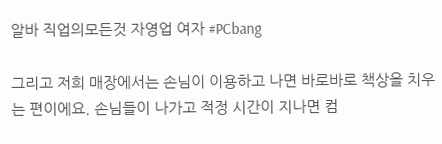알바 직업의모든것 자영업 여자 #PCbang

그리고 저희 매장에서는 손님이 이용하고 나면 바로바로 책상을 치우는 편이에요. 손님들이 나가고 적정 시간이 지나면 컴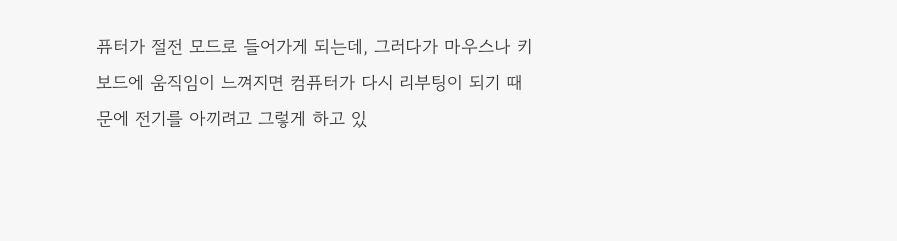퓨터가 절전 모드로 들어가게 되는데, 그러다가 마우스나 키보드에 움직임이 느껴지면 컴퓨터가 다시 리부팅이 되기 때문에 전기를 아끼려고 그렇게 하고 있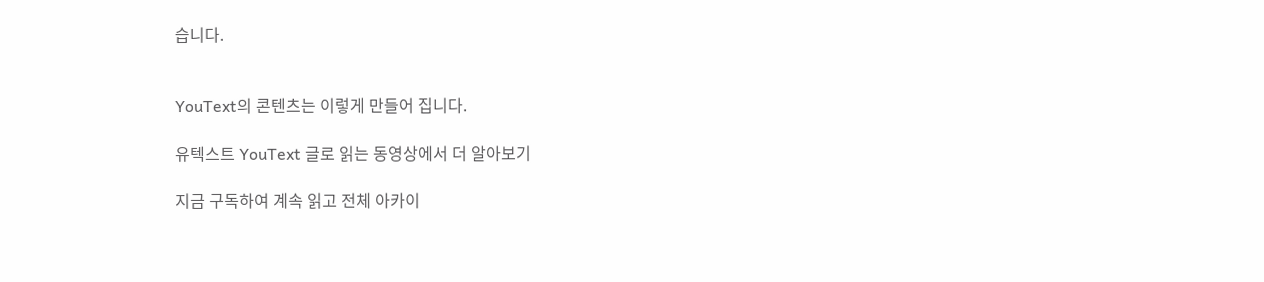습니다.


YouText의 콘텐츠는 이렇게 만들어 집니다.

유텍스트 YouText 글로 읽는 동영상에서 더 알아보기

지금 구독하여 계속 읽고 전체 아카이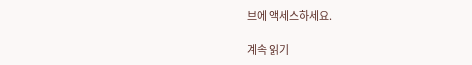브에 액세스하세요.

계속 읽기